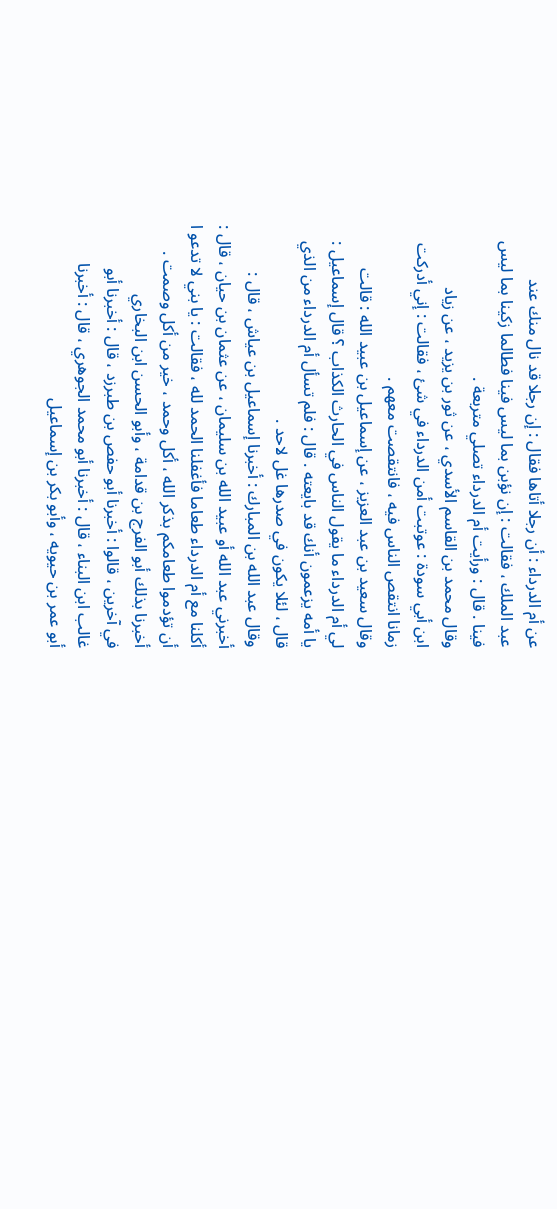عن أم الدرداء : أن رجلا أتاها فقال : إن رجلا قد نال منك عند
عبد الملك ، فقالت : إن نؤبن بما ليس فينا فطالما زكينا بما ليس
فينا . قال : ورأيت أم الدرداء تصلي متربعة .
وقال محمد بن القاسم الأسدي ، عن ثور بن يزيد ، عن زياد
ابن أبي سودة : عوتبت أمن الدرداء في شئ ، فقالت : إني أدركت
زمانا انتقص الناس فيه ، فانتقصت معهم .
وقال سعيد بن عبد العزيز ، عن إسماعيل بن عبيد الله : قالت
لي أم الدرداء ما يقول الناس في الحارث الكذاب ؟ قال إسماعيل :
يا أمه يزعمون أنك قد بايعته . قال : فلم تسأل أم الدرداء من الذي
قال ، لئلا يكون في صدرها غل لاحد .
وقال عبد الله بن المبارك : أخبرنا إسماعيل بن عياش ، قال :
أخبرني عبد الله أو عبيد الله بن سليمان ، عن عثمان بن حيان ، قال :
أكلنا مع أم الدرداء طعاما فأغفلنا الحمد لله ، فقالت : يا بني لا تدعو ا
أن تؤدموا طعامكم بذكر الله ، أكل وحمد ، خير من أكل وصمت .
أخبرنا بذلك أبو الفرج بن قدامة ، وأبو الحسن ابن البخاري
في آخرين ، قالوا : أخبرنا أبو حفص بن طبرزد ، قال : أخبرنا أبو
غالب ابن البناء ، قال : أخبرنا أبو محمد الجوهري ، قال : أخبرنا
أبو عمر بن حيويه ، وأبو بكر بن إسماعيل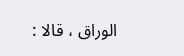الوراق ، قالا :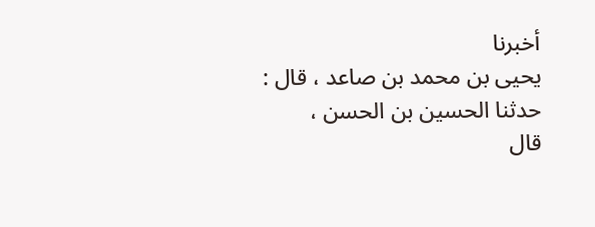أخبرنا
يحيى بن محمد بن صاعد ، قال : حدثنا الحسين بن الحسن ،
قال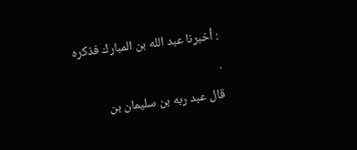: أخبرنا عبد الله بن المبارك فذكره .
قال عبد ربه بن سليمان بن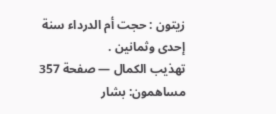زيتون : حجت أم الدرداء سنة
إحدى وثمانين .
تهذيب الكمال — صفحة 357
مساهمون: بشار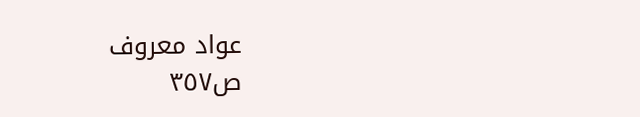عواد معروف
ص٣٥٧